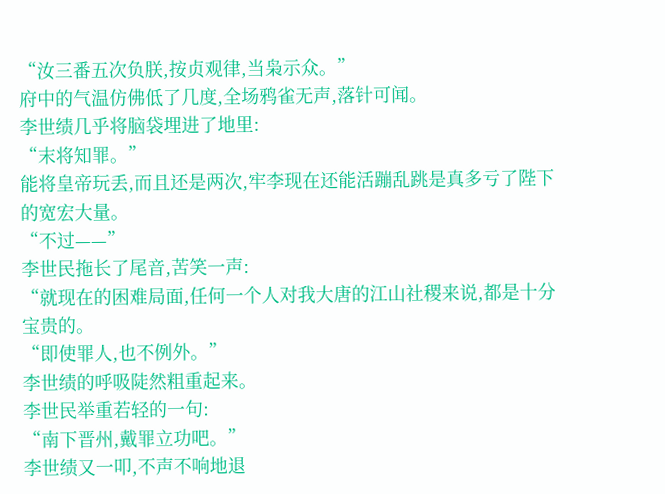“汝三番五次负朕,按贞观律,当枭示众。”
府中的气温仿佛低了几度,全场鸦雀无声,落针可闻。
李世绩几乎将脑袋埋进了地里:
“末将知罪。”
能将皇帝玩丢,而且还是两次,牢李现在还能活蹦乱跳是真多亏了陛下的宽宏大量。
“不过——”
李世民拖长了尾音,苦笑一声:
“就现在的困难局面,任何一个人对我大唐的江山社稷来说,都是十分宝贵的。
“即使罪人,也不例外。”
李世绩的呼吸陡然粗重起来。
李世民举重若轻的一句:
“南下晋州,戴罪立功吧。”
李世绩又一叩,不声不响地退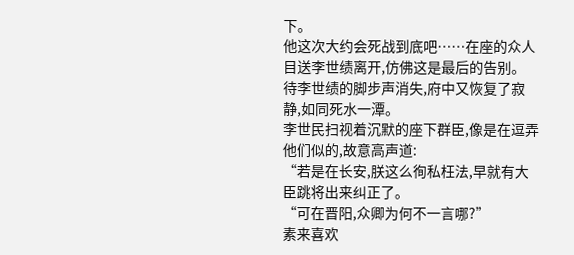下。
他这次大约会死战到底吧……在座的众人目送李世绩离开,仿佛这是最后的告别。
待李世绩的脚步声消失,府中又恢复了寂静,如同死水一潭。
李世民扫视着沉默的座下群臣,像是在逗弄他们似的,故意高声道:
“若是在长安,朕这么徇私枉法,早就有大臣跳将出来纠正了。
“可在晋阳,众卿为何不一言哪?”
素来喜欢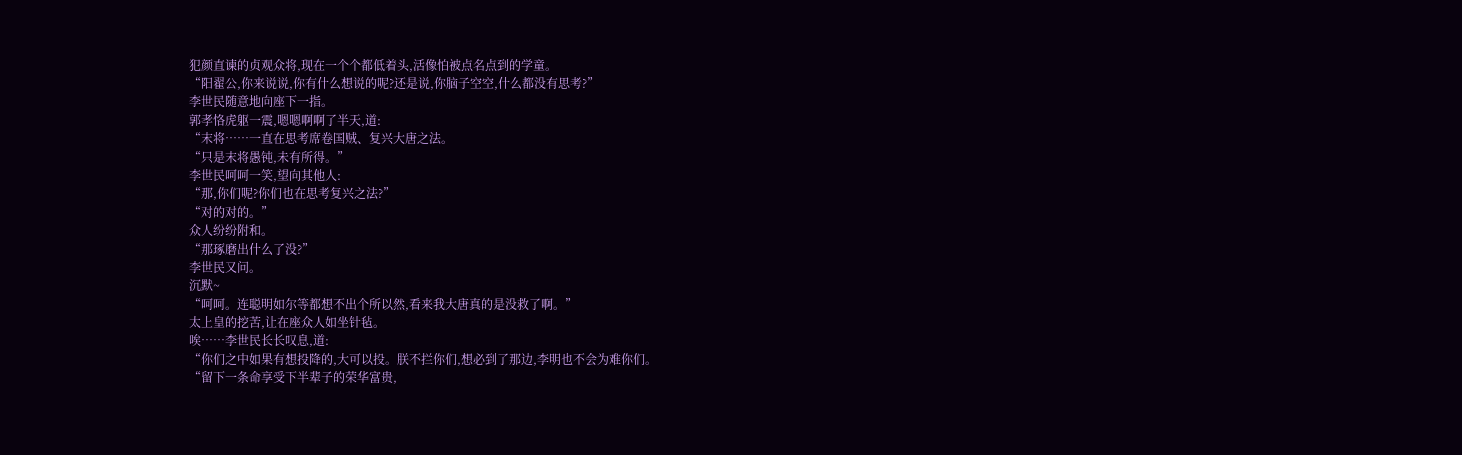犯颜直谏的贞观众将,现在一个个都低着头,活像怕被点名点到的学童。
“阳翟公,你来说说,你有什么想说的呢?还是说,你脑子空空,什么都没有思考?”
李世民随意地向座下一指。
郭孝恪虎躯一震,嗯嗯啊啊了半天,道:
“末将……一直在思考席卷国贼、复兴大唐之法。
“只是末将愚钝,未有所得。”
李世民呵呵一笑,望向其他人:
“那,你们呢?你们也在思考复兴之法?”
“对的对的。”
众人纷纷附和。
“那琢磨出什么了没?”
李世民又问。
沉默~
“呵呵。连聪明如尔等都想不出个所以然,看来我大唐真的是没救了啊。”
太上皇的挖苦,让在座众人如坐针毡。
唉……李世民长长叹息,道:
“你们之中如果有想投降的,大可以投。朕不拦你们,想必到了那边,李明也不会为难你们。
“留下一条命享受下半辈子的荣华富贵,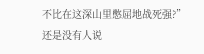不比在这深山里憋屈地战死强?”
还是没有人说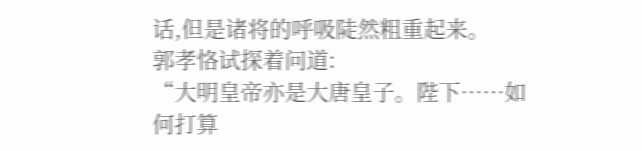话,但是诸将的呼吸陡然粗重起来。
郭孝恪试探着问道:
“大明皇帝亦是大唐皇子。陛下……如何打算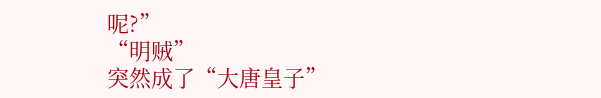呢?”
“明贼”
突然成了“大唐皇子”